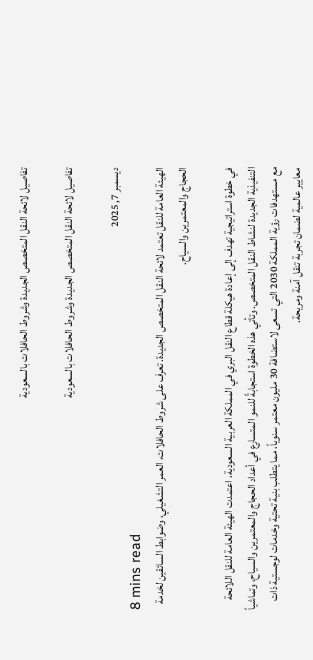تفاصيل لائحة النقل المتخصص الجديدة وشروط الحافلات بالسعودية

تفاصيل لائحة النقل المتخصص الجديدة وشروط الحافلات بالسعودية

ديسمبر 7, 2025
8 mins read
الهيئة العامة للنقل تعتمد لائحة النقل المتخصص الجديدة. تعرف على شروط الحافلات، العمر التشغيلي، وضوابط السائقين لخدمة الحجاج والمعتمرين والسياح.

في خطوة استراتيجية تهدف إلى إعادة هيكلة قطاع النقل البري في المملكة العربية السعودية، اعتمدت الهيئة العامة للنقل اللائحة التنفيذية الجديدة لنشاط النقل المتخصص. وتأتي هذه الخطوة استجابةً للنمو المتسارع في أعداد الحجاج والمعتمرين والسياح، وتماشياً مع مستهدفات رؤية المملكة 2030 التي تسعى لاستضافة 30 مليون معتمر سنوياً، مما يتطلب بنية تحتية وخدمات لوجستية ذات معايير عالمية لضمان تجربة تنقل آمنة ومريحة.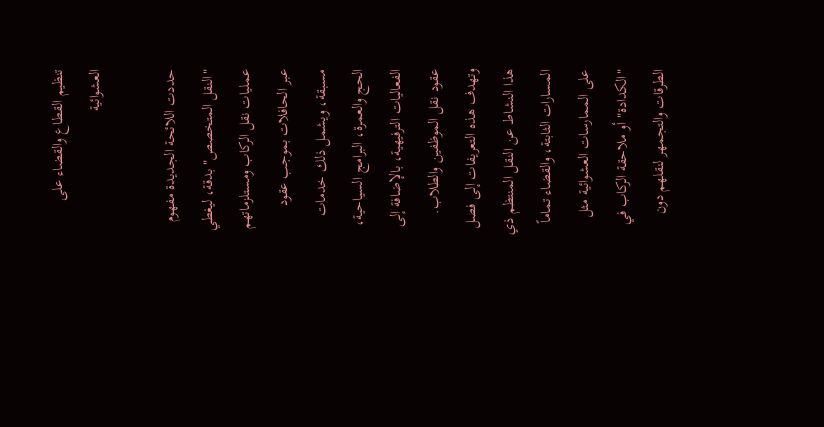تنظيم القطاع والقضاء على العشوائية

حددت اللائحة الجديدة مفهوم "النقل المتخصص" بدقة، ليغطي عمليات نقل الركاب ومستلزماتهم عبر الحافلات بموجب عقود مسبقة، ويشمل ذلك خدمات الحج والعمرة، البرامج السياحية، الفعاليات الترفيهية، بالإضافة إلى عقود نقل الموظفين والطلاب. وتهدف هذه التعريفات إلى فصل هذا النشاط عن النقل المنتظم ذي المسارات الثابتة، والقضاء تماماً على الممارسات العشوائية مثل "الكدادة" أو ملاحقة الركاب في الطرقات والتجمهر لنقلهم دون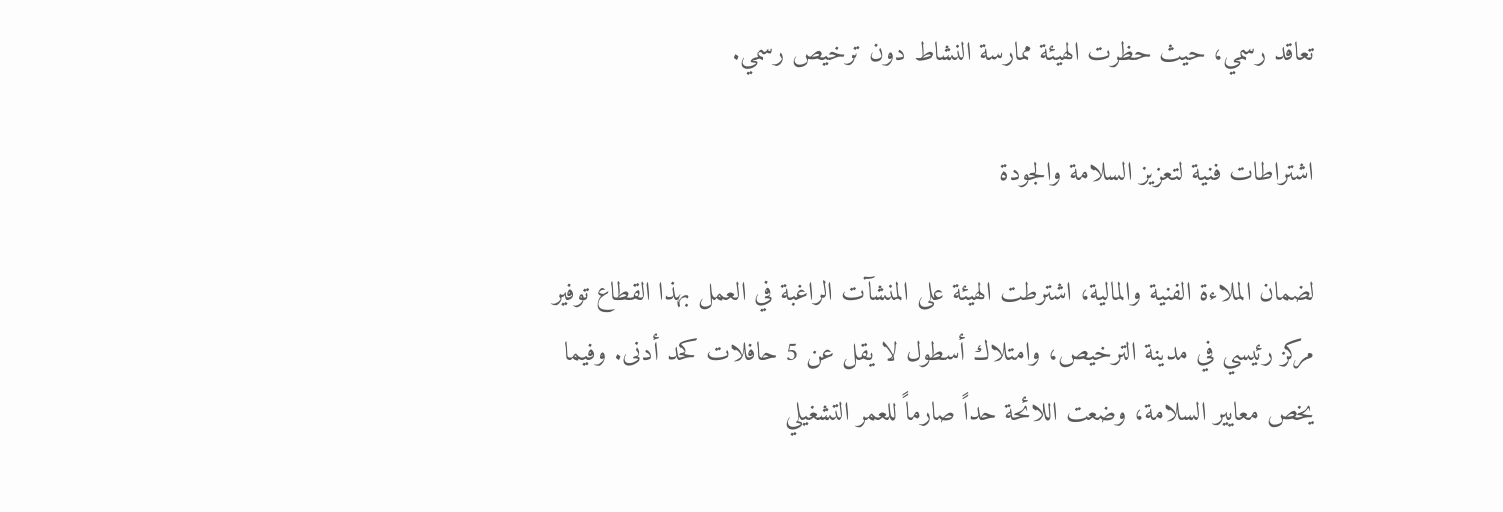تعاقد رسمي، حيث حظرت الهيئة ممارسة النشاط دون ترخيص رسمي.

اشتراطات فنية لتعزيز السلامة والجودة

لضمان الملاءة الفنية والمالية، اشترطت الهيئة على المنشآت الراغبة في العمل بهذا القطاع توفير مركز رئيسي في مدينة الترخيص، وامتلاك أسطول لا يقل عن 5 حافلات كحد أدنى. وفيما يخص معايير السلامة، وضعت اللائحة حداً صارماً للعمر التشغيلي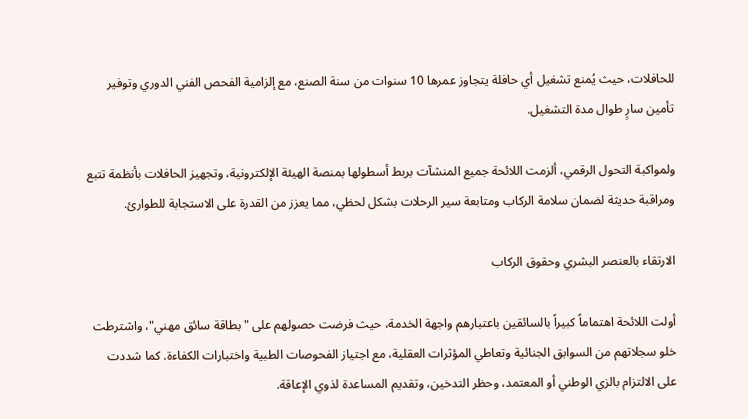للحافلات، حيث يُمنع تشغيل أي حافلة يتجاوز عمرها 10 سنوات من سنة الصنع، مع إلزامية الفحص الفني الدوري وتوفير تأمين سارٍ طوال مدة التشغيل.

ولمواكبة التحول الرقمي، ألزمت اللائحة جميع المنشآت بربط أسطولها بمنصة الهيئة الإلكترونية، وتجهيز الحافلات بأنظمة تتبع ومراقبة حديثة لضمان سلامة الركاب ومتابعة سير الرحلات بشكل لحظي، مما يعزز من القدرة على الاستجابة للطوارئ.

الارتقاء بالعنصر البشري وحقوق الركاب

أولت اللائحة اهتماماً كبيراً بالسائقين باعتبارهم واجهة الخدمة، حيث فرضت حصولهم على "بطاقة سائق مهني"، واشترطت خلو سجلاتهم من السوابق الجنائية وتعاطي المؤثرات العقلية، مع اجتياز الفحوصات الطبية واختبارات الكفاءة. كما شددت على الالتزام بالزي الوطني أو المعتمد، وحظر التدخين، وتقديم المساعدة لذوي الإعاقة.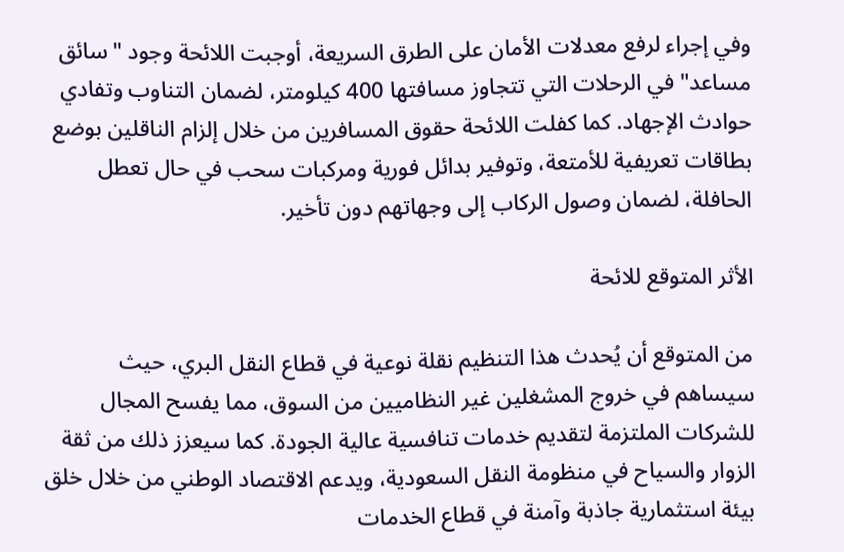وفي إجراء لرفع معدلات الأمان على الطرق السريعة، أوجبت اللائحة وجود "سائق مساعد" في الرحلات التي تتجاوز مسافتها 400 كيلومتر، لضمان التناوب وتفادي حوادث الإجهاد. كما كفلت اللائحة حقوق المسافرين من خلال إلزام الناقلين بوضع بطاقات تعريفية للأمتعة، وتوفير بدائل فورية ومركبات سحب في حال تعطل الحافلة، لضمان وصول الركاب إلى وجهاتهم دون تأخير.

الأثر المتوقع للائحة

من المتوقع أن يُحدث هذا التنظيم نقلة نوعية في قطاع النقل البري، حيث سيساهم في خروج المشغلين غير النظاميين من السوق، مما يفسح المجال للشركات الملتزمة لتقديم خدمات تنافسية عالية الجودة. كما سيعزز ذلك من ثقة الزوار والسياح في منظومة النقل السعودية، ويدعم الاقتصاد الوطني من خلال خلق بيئة استثمارية جاذبة وآمنة في قطاع الخدمات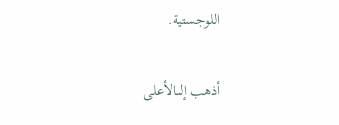اللوجستية.

أذهب إلىالأعلى